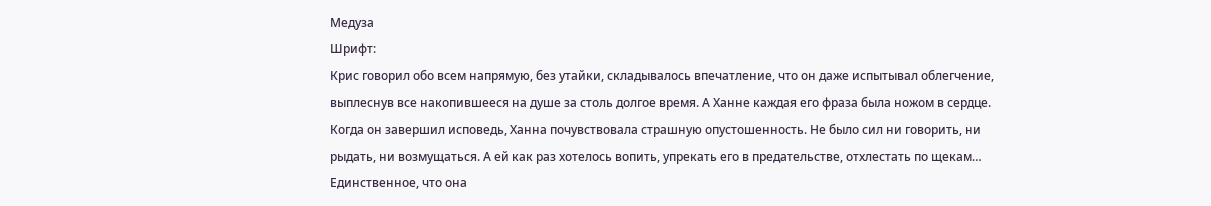Медуза
Шрифт:
Крис говорил обо всем напрямую, без утайки, складывалось впечатление, что он даже испытывал облегчение, выплеснув все накопившееся на душе за столь долгое время. А Ханне каждая его фраза была ножом в сердце.
Когда он завершил исповедь, Ханна почувствовала страшную опустошенность. Не было сил ни говорить, ни рыдать, ни возмущаться. А ей как раз хотелось вопить, упрекать его в предательстве, отхлестать по щекам…
Единственное, что она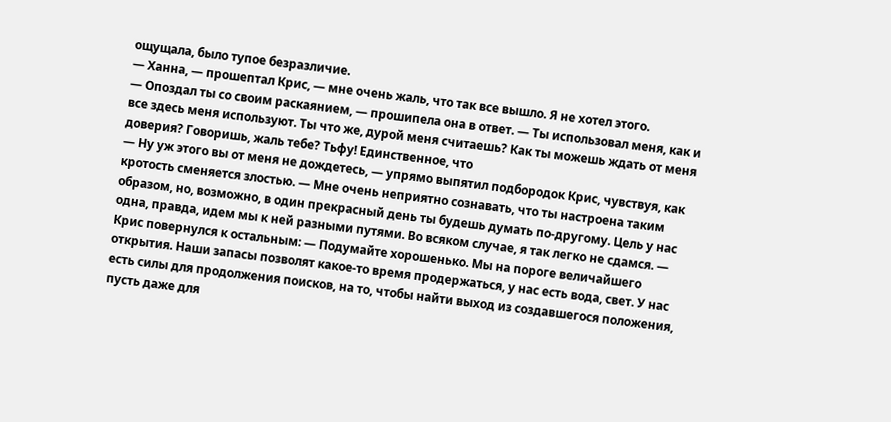ощущала, было тупое безразличие.
— Ханна, — прошептал Крис, — мне очень жаль, что так все вышло. Я не хотел этого.
— Опоздал ты со своим раскаянием, — прошипела она в ответ. — Ты использовал меня, как и все здесь меня используют. Ты что же, дурой меня считаешь? Как ты можешь ждать от меня доверия? Говоришь, жаль тебе? Тьфу! Единственное, что
— Ну уж этого вы от меня не дождетесь, — упрямо выпятил подбородок Крис, чувствуя, как кротость сменяется злостью. — Мне очень неприятно сознавать, что ты настроена таким образом, но, возможно, в один прекрасный день ты будешь думать по-другому. Цель у нас одна, правда, идем мы к ней разными путями. Во всяком случае, я так легко не сдамся. — Крис повернулся к остальным: — Подумайте хорошенько. Мы на пороге величайшего открытия. Наши запасы позволят какое-то время продержаться, у нас есть вода, свет. У нас есть силы для продолжения поисков, на то, чтобы найти выход из создавшегося положения, пусть даже для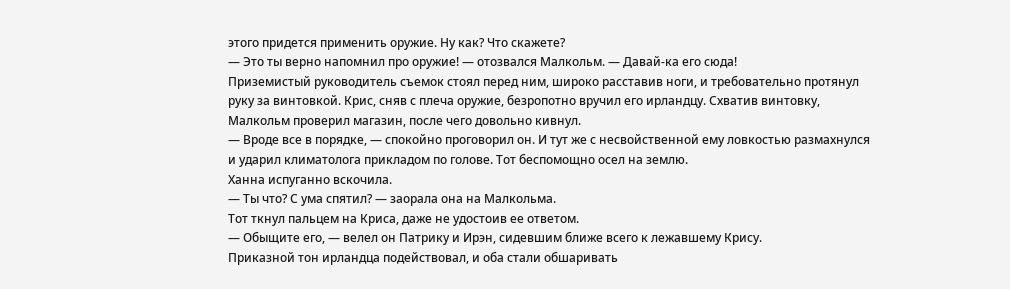этого придется применить оружие. Ну как? Что скажете?
— Это ты верно напомнил про оружие! — отозвался Малкольм. — Давай-ка его сюда!
Приземистый руководитель съемок стоял перед ним, широко расставив ноги, и требовательно протянул руку за винтовкой. Крис, сняв с плеча оружие, безропотно вручил его ирландцу. Схватив винтовку, Малкольм проверил магазин, после чего довольно кивнул.
— Вроде все в порядке, — спокойно проговорил он. И тут же с несвойственной ему ловкостью размахнулся и ударил климатолога прикладом по голове. Тот беспомощно осел на землю.
Ханна испуганно вскочила.
— Ты что? С ума спятил? — заорала она на Малкольма.
Тот ткнул пальцем на Криса, даже не удостоив ее ответом.
— Обыщите его, — велел он Патрику и Ирэн, сидевшим ближе всего к лежавшему Крису.
Приказной тон ирландца подействовал, и оба стали обшаривать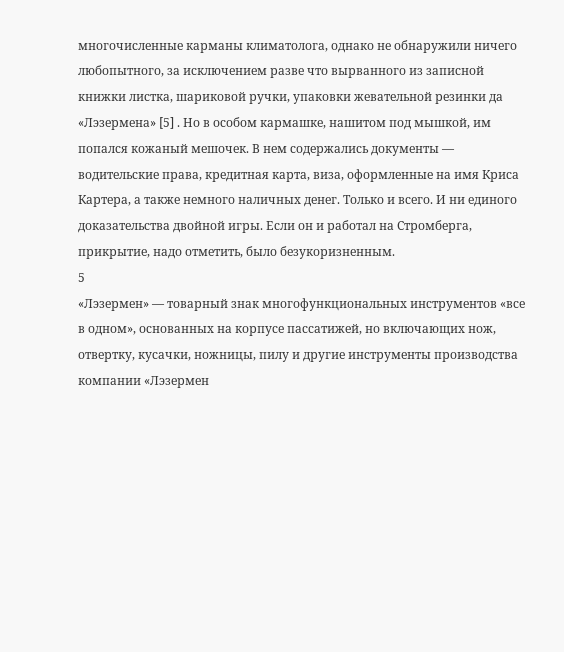многочисленные карманы климатолога, однако не обнаружили ничего любопытного, за исключением разве что вырванного из записной книжки листка, шариковой ручки, упаковки жевательной резинки да «Лэзермена» [5] . Но в особом кармашке, нашитом под мышкой, им попался кожаный мешочек. В нем содержались документы — водительские права, кредитная карта, виза, оформленные на имя Криса Картера, а также немного наличных денег. Только и всего. И ни единого доказательства двойной игры. Если он и работал на Стромберга, прикрытие, надо отметить, было безукоризненным.
5
«Лэзермен» — товарный знак многофункциональных инструментов «все в одном», основанных на корпусе пассатижей, но включающих нож, отвертку, кусачки, ножницы, пилу и другие инструменты производства компании «Лэзермен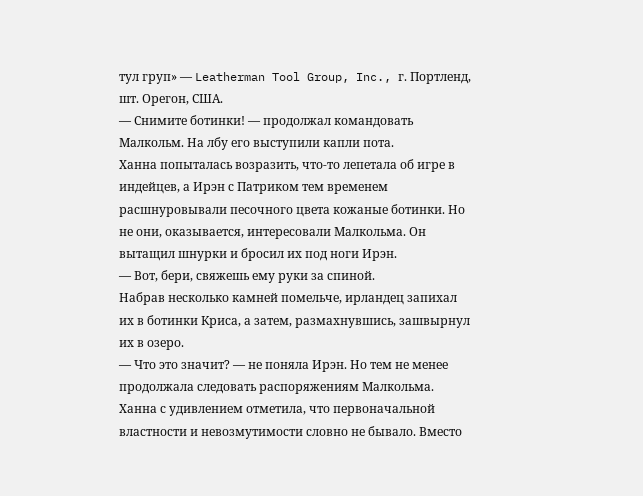тул груп» — Leatherman Tool Group, Inc., г. Портленд, шт. Орегон, США.
— Снимите ботинки! — продолжал командовать Малкольм. На лбу его выступили капли пота.
Ханна попыталась возразить, что-то лепетала об игре в индейцев, а Ирэн с Патриком тем временем расшнуровывали песочного цвета кожаные ботинки. Но не они, оказывается, интересовали Малкольма. Он вытащил шнурки и бросил их под ноги Ирэн.
— Вот, бери, свяжешь ему руки за спиной.
Набрав несколько камней помельче, ирландец запихал их в ботинки Криса, а затем, размахнувшись, зашвырнул их в озеро.
— Что это значит? — не поняла Ирэн. Но тем не менее продолжала следовать распоряжениям Малкольма.
Ханна с удивлением отметила, что первоначальной властности и невозмутимости словно не бывало. Вместо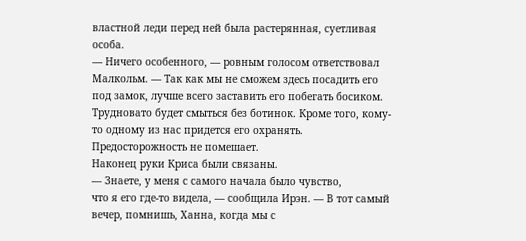властной леди перед ней была растерянная, суетливая особа.
— Ничего особенного, — ровным голосом ответствовал Малкольм. — Так как мы не сможем здесь посадить его под замок, лучше всего заставить его побегать босиком. Трудновато будет смыться без ботинок. Кроме того, кому-то одному из нас придется его охранять. Предосторожность не помешает.
Наконец руки Криса были связаны.
— Знаете, у меня с самого начала было чувство,
что я его где-то видела, — сообщила Ирэн. — В тот самый вечер, помнишь, Ханна, когда мы с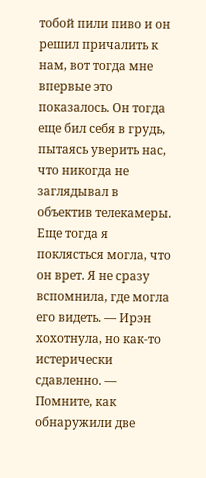тобой пили пиво и он решил причалить к нам, вот тогда мне впервые это показалось. Он тогда еще бил себя в грудь, пытаясь уверить нас, что никогда не заглядывал в объектив телекамеры. Еще тогда я поклясться могла, что он врет. Я не сразу вспомнила, где могла его видеть. — Ирэн хохотнула, но как-то истерически сдавленно. — Помните, как обнаружили две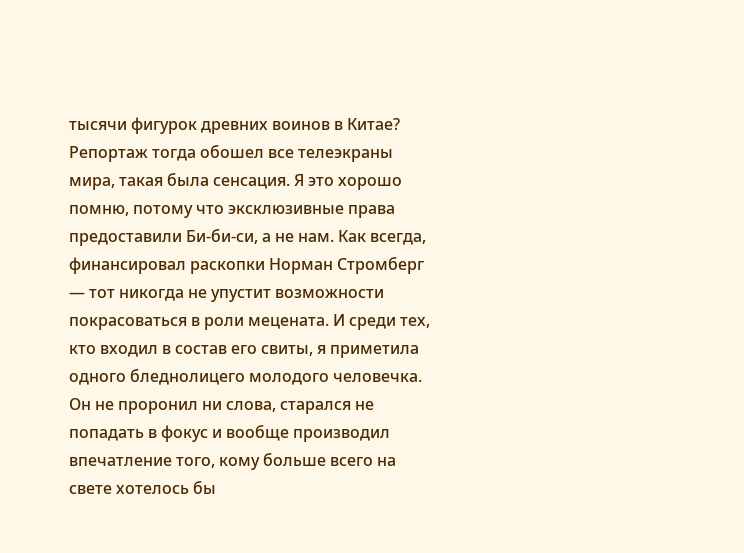тысячи фигурок древних воинов в Китае? Репортаж тогда обошел все телеэкраны мира, такая была сенсация. Я это хорошо помню, потому что эксклюзивные права предоставили Би-би-си, а не нам. Как всегда, финансировал раскопки Норман Стромберг — тот никогда не упустит возможности покрасоваться в роли мецената. И среди тех, кто входил в состав его свиты, я приметила одного бледнолицего молодого человечка. Он не проронил ни слова, старался не попадать в фокус и вообще производил впечатление того, кому больше всего на свете хотелось бы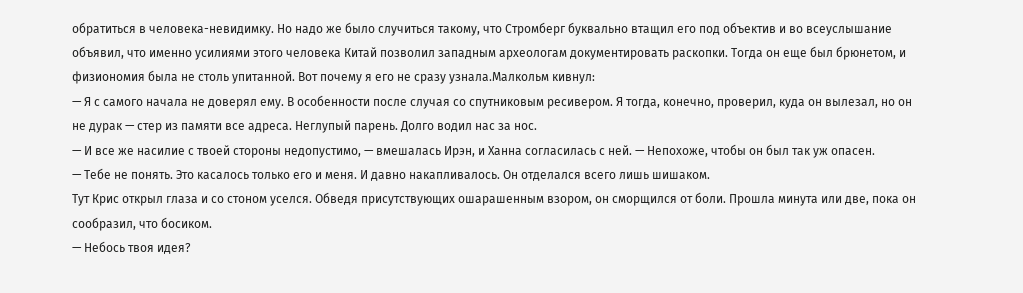обратиться в человека-невидимку. Но надо же было случиться такому, что Стромберг буквально втащил его под объектив и во всеуслышание объявил, что именно усилиями этого человека Китай позволил западным археологам документировать раскопки. Тогда он еще был брюнетом, и физиономия была не столь упитанной. Вот почему я его не сразу узнала.Малкольм кивнул:
— Я с самого начала не доверял ему. В особенности после случая со спутниковым ресивером. Я тогда, конечно, проверил, куда он вылезал, но он не дурак — стер из памяти все адреса. Неглупый парень. Долго водил нас за нос.
— И все же насилие с твоей стороны недопустимо, — вмешалась Ирэн, и Ханна согласилась с ней. — Непохоже, чтобы он был так уж опасен.
— Тебе не понять. Это касалось только его и меня. И давно накапливалось. Он отделался всего лишь шишаком.
Тут Крис открыл глаза и со стоном уселся. Обведя присутствующих ошарашенным взором, он сморщился от боли. Прошла минута или две, пока он сообразил, что босиком.
— Небось твоя идея?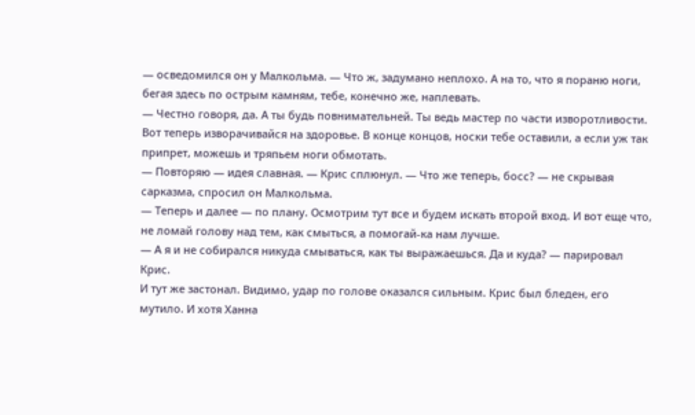— осведомился он у Малкольма. — Что ж, задумано неплохо. А на то, что я пораню ноги, бегая здесь по острым камням, тебе, конечно же, наплевать.
— Честно говоря, да. А ты будь повнимательней. Ты ведь мастер по части изворотливости. Вот теперь изворачивайся на здоровье. В конце концов, носки тебе оставили, а если уж так припрет, можешь и тряпьем ноги обмотать.
— Повторяю — идея славная. — Крис сплюнул. — Что же теперь, босс? — не скрывая сарказма, спросил он Малкольма.
— Теперь и далее — по плану. Осмотрим тут все и будем искать второй вход. И вот еще что, не ломай голову над тем, как смыться, а помогай-ка нам лучше.
— А я и не собирался никуда смываться, как ты выражаешься. Да и куда? — парировал Крис.
И тут же застонал. Видимо, удар по голове оказался сильным. Крис был бледен, его мутило. И хотя Ханна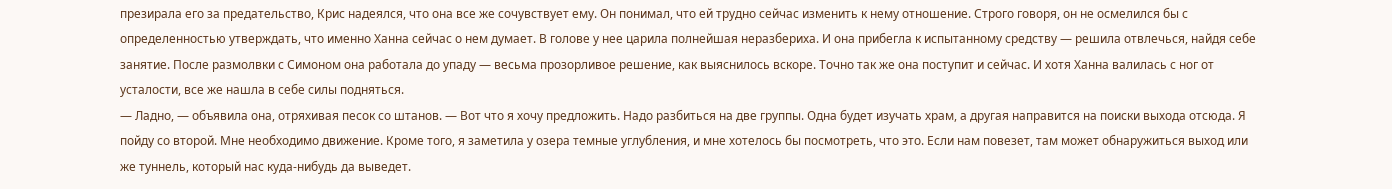презирала его за предательство, Крис надеялся, что она все же сочувствует ему. Он понимал, что ей трудно сейчас изменить к нему отношение. Строго говоря, он не осмелился бы с определенностью утверждать, что именно Ханна сейчас о нем думает. В голове у нее царила полнейшая неразбериха. И она прибегла к испытанному средству — решила отвлечься, найдя себе занятие. После размолвки с Симоном она работала до упаду — весьма прозорливое решение, как выяснилось вскоре. Точно так же она поступит и сейчас. И хотя Ханна валилась с ног от усталости, все же нашла в себе силы подняться.
— Ладно, — объявила она, отряхивая песок со штанов. — Вот что я хочу предложить. Надо разбиться на две группы. Одна будет изучать храм, а другая направится на поиски выхода отсюда. Я пойду со второй. Мне необходимо движение. Кроме того, я заметила у озера темные углубления, и мне хотелось бы посмотреть, что это. Если нам повезет, там может обнаружиться выход или же туннель, который нас куда-нибудь да выведет.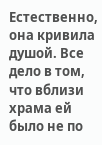Естественно, она кривила душой. Все дело в том, что вблизи храма ей было не по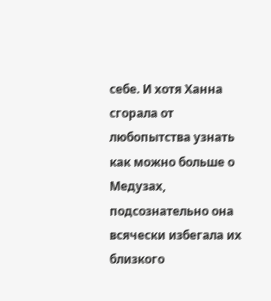себе. И хотя Ханна сгорала от любопытства узнать как можно больше о Медузах, подсознательно она всячески избегала их близкого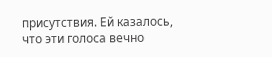присутствия. Ей казалось, что эти голоса вечно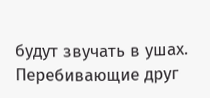будут звучать в ушах. Перебивающие друг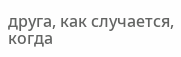друга, как случается, когда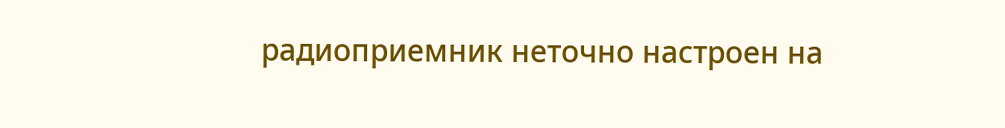радиоприемник неточно настроен на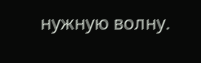нужную волну.